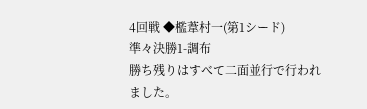4回戦 ◆檻葦村一(第1シード)
準々決勝1-調布
勝ち残りはすべて二面並行で行われました。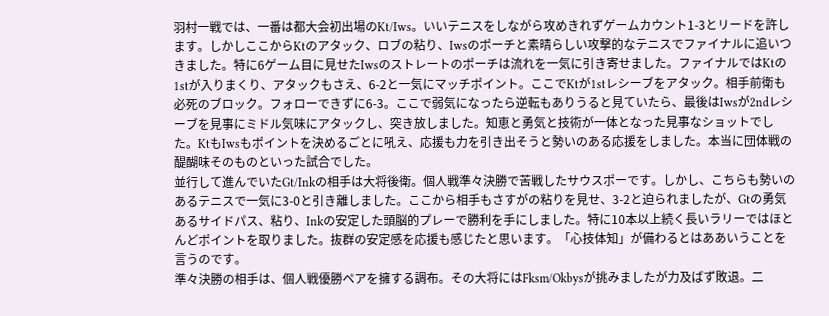羽村一戦では、一番は都大会初出場のKt/Iws。いいテニスをしながら攻めきれずゲームカウント1-3とリードを許します。しかしここからKtのアタック、ロブの粘り、Iwsのポーチと素晴らしい攻撃的なテニスでファイナルに追いつきました。特に6ゲーム目に見せたIwsのストレートのポーチは流れを一気に引き寄せました。ファイナルではKtの1stが入りまくり、アタックもさえ、6-2と一気にマッチポイント。ここでKtが1stレシーブをアタック。相手前衛も必死のブロック。フォローできずに6-3。ここで弱気になったら逆転もありうると見ていたら、最後はIwsが2ndレシーブを見事にミドル気味にアタックし、突き放しました。知恵と勇気と技術が一体となった見事なショットでした。KtもIwsもポイントを決めるごとに吼え、応援も力を引き出そうと勢いのある応援をしました。本当に団体戦の醍醐味そのものといった試合でした。
並行して進んでいたGt/Inkの相手は大将後衛。個人戦準々決勝で苦戦したサウスポーです。しかし、こちらも勢いのあるテニスで一気に3-0と引き離しました。ここから相手もさすがの粘りを見せ、3-2と迫られましたが、Gtの勇気あるサイドパス、粘り、Inkの安定した頭脳的プレーで勝利を手にしました。特に10本以上続く長いラリーではほとんどポイントを取りました。抜群の安定感を応援も感じたと思います。「心技体知」が備わるとはああいうことを言うのです。
準々決勝の相手は、個人戦優勝ペアを擁する調布。その大将にはFksm/Okbysが挑みましたが力及ばず敗退。二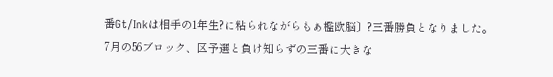番Gt/Inkは相手の1年生?に粘られながらもぁ檻欧脳〕?三番勝負となりました。
7月の56ブロック、区予選と負け知らずの三番に大きな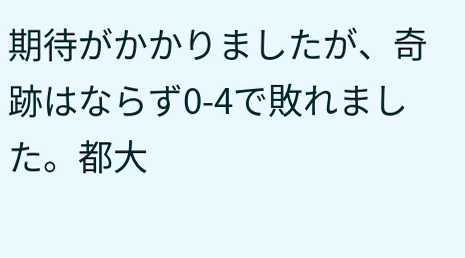期待がかかりましたが、奇跡はならず0-4で敗れました。都大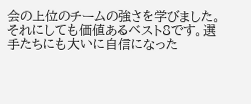会の上位のチームの強さを学びました。
それにしても価値あるベスト8です。選手たちにも大いに自信になった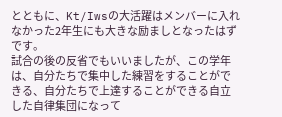とともに、Kt/Iwsの大活躍はメンバーに入れなかった2年生にも大きな励ましとなったはずです。
試合の後の反省でもいいましたが、この学年は、自分たちで集中した練習をすることができる、自分たちで上達することができる自立した自律集団になって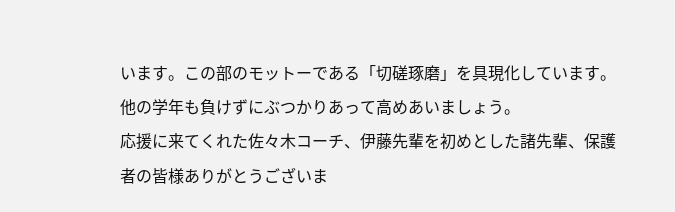います。この部のモットーである「切磋琢磨」を具現化しています。他の学年も負けずにぶつかりあって高めあいましょう。
応援に来てくれた佐々木コーチ、伊藤先輩を初めとした諸先輩、保護者の皆様ありがとうございま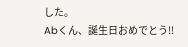した。
Abくん、誕生日おめでとう!!